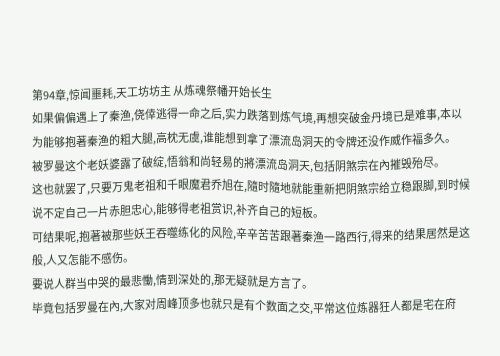第94章,惊闻噩耗,天工坊坊主 从炼魂祭幡开始长生
如果偏偏遇上了秦渔,侥倖逃得一命之后,实力跌落到炼气境,再想突破金丹境已是难事,本以为能够抱著秦渔的粗大腿,高枕无虞,谁能想到拿了漂流岛洞天的令牌还没作威作福多久。
被罗曼这个老妖婆露了破绽,悟翁和尚轻易的將漂流岛洞天,包括阴煞宗在內摧毁殆尽。
这也就罢了,只要万鬼老祖和千眼魔君乔旭在,隨时隨地就能重新把阴煞宗给立稳跟脚,到时候说不定自己一片赤胆忠心,能够得老祖赏识,补齐自己的短板。
可结果呢,抱著被那些妖王吞噬练化的风险,辛辛苦苦跟著秦渔一路西行,得来的结果居然是这般,人又怎能不感伤。
要说人群当中哭的最悲慟,情到深处的,那无疑就是方言了。
毕竟包括罗曼在內,大家对周峰顶多也就只是有个数面之交,平常这位炼器狂人都是宅在府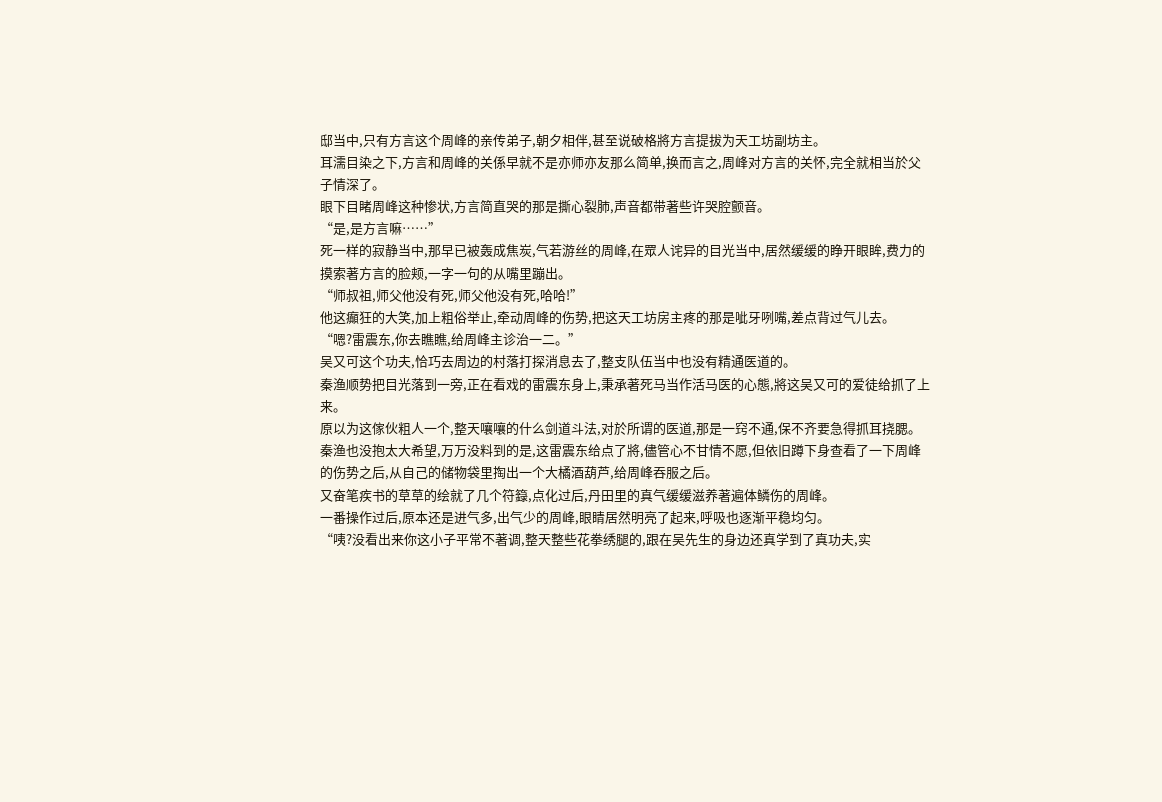邸当中,只有方言这个周峰的亲传弟子,朝夕相伴,甚至说破格將方言提拔为天工坊副坊主。
耳濡目染之下,方言和周峰的关係早就不是亦师亦友那么简单,换而言之,周峰对方言的关怀,完全就相当於父子情深了。
眼下目睹周峰这种惨状,方言简直哭的那是撕心裂肺,声音都带著些许哭腔颤音。
“是,是方言嘛……”
死一样的寂静当中,那早已被轰成焦炭,气若游丝的周峰,在眾人诧异的目光当中,居然缓缓的睁开眼眸,费力的摸索著方言的脸颊,一字一句的从嘴里蹦出。
“师叔祖,师父他没有死,师父他没有死,哈哈!”
他这癲狂的大笑,加上粗俗举止,牵动周峰的伤势,把这天工坊房主疼的那是呲牙咧嘴,差点背过气儿去。
“嗯?雷震东,你去瞧瞧,给周峰主诊治一二。”
吴又可这个功夫,恰巧去周边的村落打探消息去了,整支队伍当中也没有精通医道的。
秦渔顺势把目光落到一旁,正在看戏的雷震东身上,秉承著死马当作活马医的心態,將这吴又可的爱徒给抓了上来。
原以为这傢伙粗人一个,整天嚷嚷的什么剑道斗法,对於所谓的医道,那是一窍不通,保不齐要急得抓耳挠腮。
秦渔也没抱太大希望,万万没料到的是,这雷震东给点了將,儘管心不甘情不愿,但依旧蹲下身查看了一下周峰的伤势之后,从自己的储物袋里掏出一个大橘酒葫芦,给周峰吞服之后。
又奋笔疾书的草草的绘就了几个符籙,点化过后,丹田里的真气缓缓滋养著遍体鳞伤的周峰。
一番操作过后,原本还是进气多,出气少的周峰,眼睛居然明亮了起来,呼吸也逐渐平稳均匀。
“咦?没看出来你这小子平常不著调,整天整些花拳绣腿的,跟在吴先生的身边还真学到了真功夫,实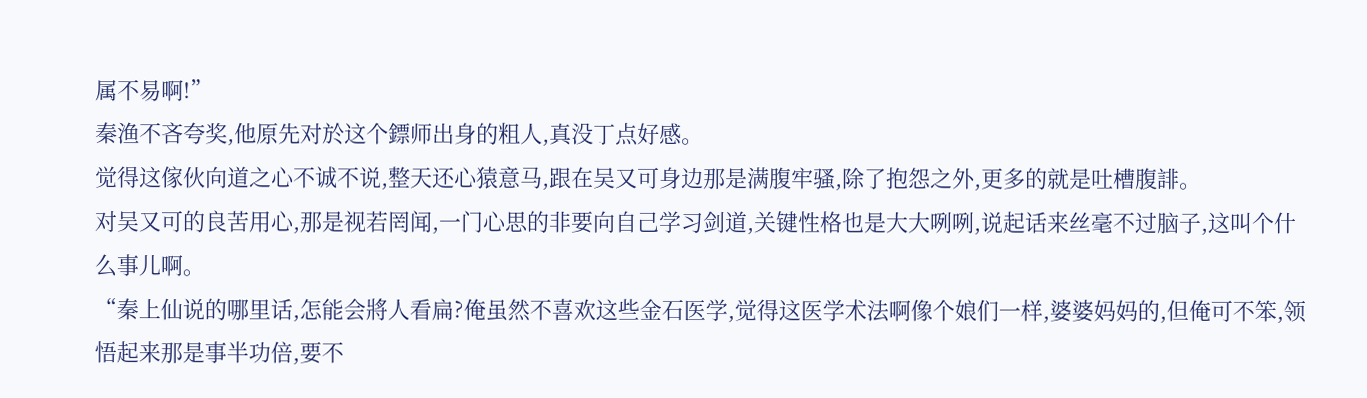属不易啊!”
秦渔不吝夸奖,他原先对於这个鏢师出身的粗人,真没丁点好感。
觉得这傢伙向道之心不诚不说,整天还心猿意马,跟在吴又可身边那是满腹牢骚,除了抱怨之外,更多的就是吐槽腹誹。
对吴又可的良苦用心,那是视若罔闻,一门心思的非要向自己学习剑道,关键性格也是大大咧咧,说起话来丝毫不过脑子,这叫个什么事儿啊。
“秦上仙说的哪里话,怎能会將人看扁?俺虽然不喜欢这些金石医学,觉得这医学术法啊像个娘们一样,婆婆妈妈的,但俺可不笨,领悟起来那是事半功倍,要不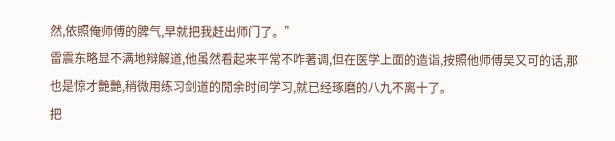然,依照俺师傅的脾气,早就把我赶出师门了。”
雷震东略显不满地辩解道,他虽然看起来平常不咋著调,但在医学上面的造诣,按照他师傅吴又可的话,那也是惊才艷艷,稍微用练习剑道的閒余时间学习,就已经琢磨的八九不离十了。
把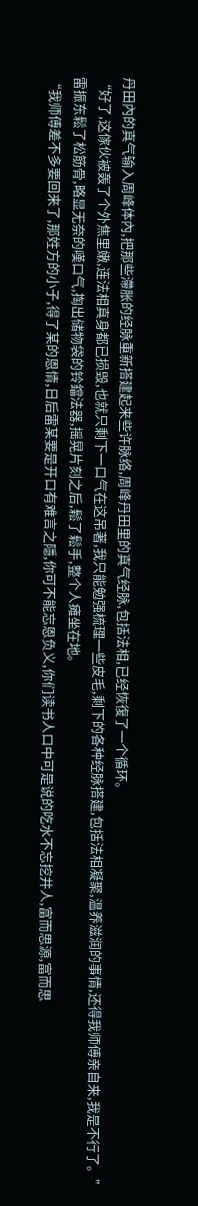丹田內的真气输入周峰体內,把那些滯胀的经脉重新搭建起来些许脉络,周峰丹田里的真气经脉,包括法相,已经恢復了一个循环。
“好了,这傢伙被轰了个外焦里嫩,连法相真身都已损毁,也就只剩下一口气在这吊著,我只能勉强梳理一些皮毛,剩下的各种经脉搭建,包括法相凝聚,温养滋润的事情,还得我师傅亲自来,我是不行了。”
雷振东鬆了松筋骨,略显无奈的嘆口气,掏出储物袋的铃鐺法器,摇晃片刻之后,鬆了鬆手,整个人瘫坐在地。
“我师傅差不多要回来了,那姓方的小子,得了某的恩情,日后雷某要是开口有难言之隱,你可不能忘恩负义,你们读书人口中可是说的吃水不忘挖井人,富而思源,富而思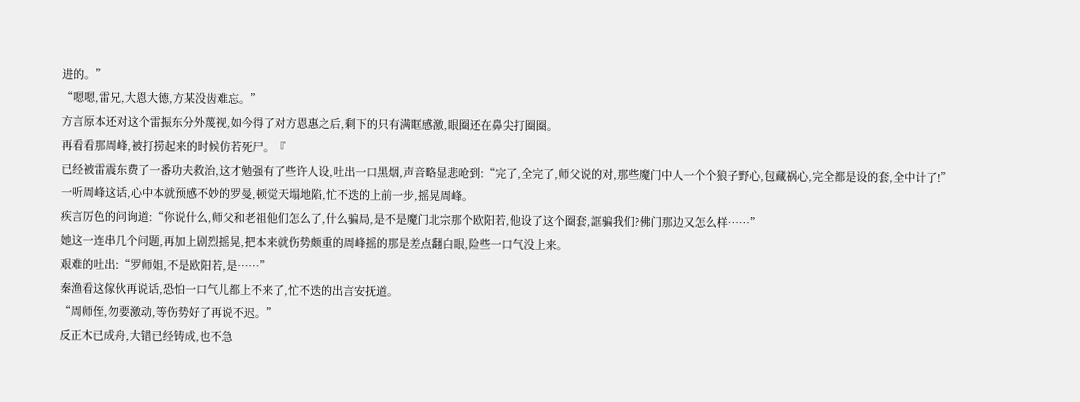进的。”
“嗯嗯,雷兄,大恩大德,方某没齿难忘。”
方言原本还对这个雷振东分外蔑视,如今得了对方恩惠之后,剩下的只有满眶感激,眼圈还在鼻尖打圈圈。
再看看那周峰,被打捞起来的时候仿若死尸。『
已经被雷震东费了一番功夫救治,这才勉强有了些许人设,吐出一口黑烟,声音略显悲呛到:“完了,全完了,师父说的对,那些魔门中人一个个狼子野心,包藏祸心,完全都是设的套,全中计了!”
一听周峰这话,心中本就预感不妙的罗曼,顿觉天塌地陷,忙不迭的上前一步,摇晃周峰。
疾言厉色的问询道:“你说什么,师父和老祖他们怎么了,什么骗局,是不是魔门北宗那个欧阳若,他设了这个圈套,誆骗我们?佛门那边又怎么样……”
她这一连串几个问题,再加上剧烈摇晃,把本来就伤势颇重的周峰摇的那是差点翻白眼,险些一口气没上来。
艰难的吐出:“罗师姐,不是欧阳若,是……”
秦渔看这傢伙再说话,恐怕一口气儿都上不来了,忙不迭的出言安抚道。
“周师侄,勿要激动,等伤势好了再说不迟。”
反正木已成舟,大错已经铸成,也不急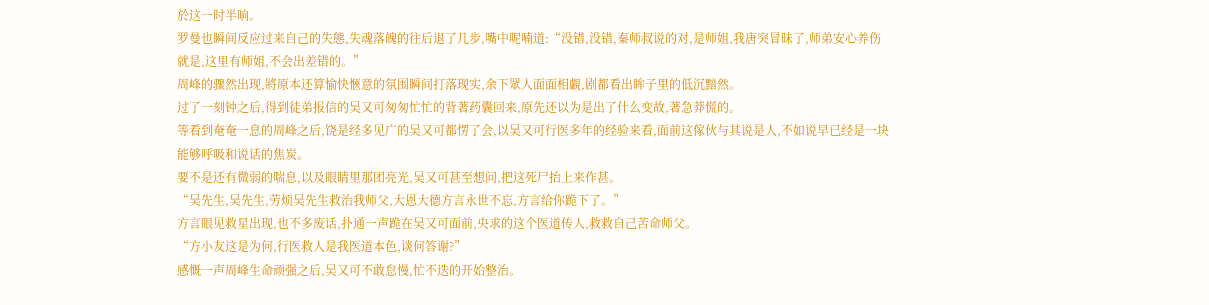於这一时半晌。
罗曼也瞬间反应过来自己的失態,失魂落魄的往后退了几步,嘴中呢喃道:“没错,没错,秦师叔说的对,是师姐,我唐突冒昧了,师弟安心养伤就是,这里有师姐,不会出差错的。”
周峰的骤然出现,將原本还算愉快愜意的氛围瞬间打落现实,余下眾人面面相覷,剧都看出眸子里的低沉黯然。
过了一刻钟之后,得到徒弟报信的吴又可匆匆忙忙的背著药囊回来,原先还以为是出了什么变故,著急莽慌的。
等看到奄奄一息的周峰之后,饶是经多见广的吴又可都愣了会,以吴又可行医多年的经验来看,面前这傢伙与其说是人,不如说早已经是一块能够呼吸和说话的焦炭。
要不是还有微弱的喘息,以及眼睛里那团亮光,吴又可甚至想问,把这死尸抬上来作甚。
“吴先生,吴先生,劳烦吴先生救治我师父,大恩大德方言永世不忘,方言给你跪下了。”
方言眼见救星出现,也不多废话,扑通一声跪在吴又可面前,央求的这个医道传人,救救自己苦命师父。
“方小友这是为何,行医救人是我医道本色,谈何答谢?”
感慨一声周峰生命顽强之后,吴又可不敢怠慢,忙不迭的开始整治。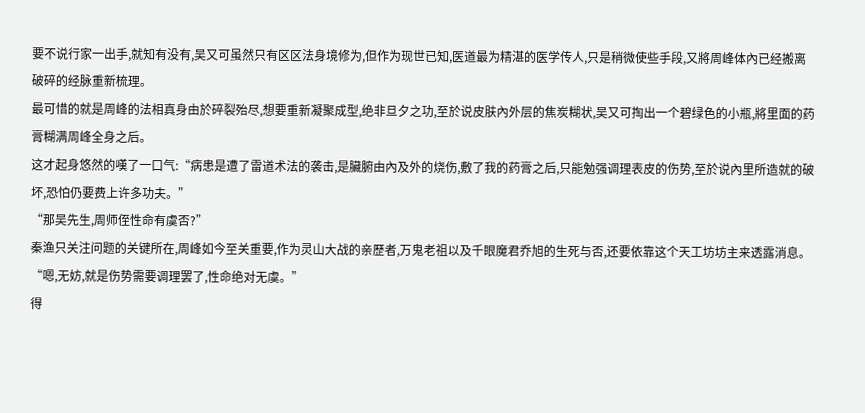要不说行家一出手,就知有没有,吴又可虽然只有区区法身境修为,但作为现世已知,医道最为精湛的医学传人,只是稍微使些手段,又將周峰体內已经搬离破碎的经脉重新梳理。
最可惜的就是周峰的法相真身由於碎裂殆尽,想要重新凝聚成型,绝非旦夕之功,至於说皮肤內外层的焦炭糊状,吴又可掏出一个碧绿色的小瓶,將里面的药膏糊满周峰全身之后。
这才起身悠然的嘆了一口气:“病患是遭了雷道术法的袭击,是臟腑由內及外的烧伤,敷了我的药膏之后,只能勉强调理表皮的伤势,至於说內里所造就的破坏,恐怕仍要费上许多功夫。”
“那吴先生,周师侄性命有虞否?”
秦渔只关注问题的关键所在,周峰如今至关重要,作为灵山大战的亲歷者,万鬼老祖以及千眼魔君乔旭的生死与否,还要依靠这个天工坊坊主来透露消息。
“嗯,无妨,就是伤势需要调理罢了,性命绝对无虞。”
得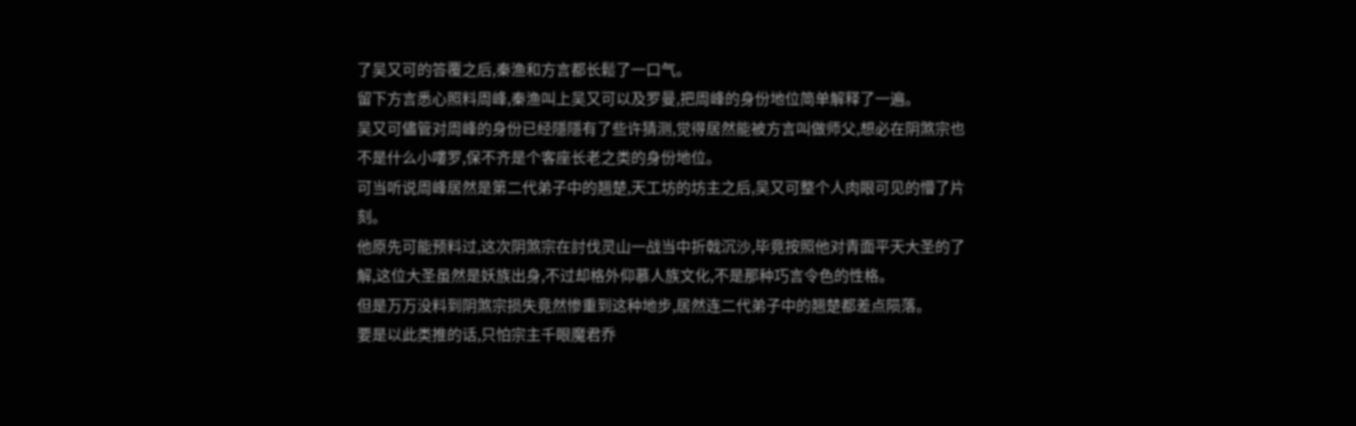了吴又可的答覆之后,秦渔和方言都长鬆了一口气。
留下方言悉心照料周峰,秦渔叫上吴又可以及罗曼,把周峰的身份地位简单解释了一遍。
吴又可儘管对周峰的身份已经隱隱有了些许猜测,觉得居然能被方言叫做师父,想必在阴煞宗也不是什么小嘍罗,保不齐是个客座长老之类的身份地位。
可当听说周峰居然是第二代弟子中的翘楚,天工坊的坊主之后,吴又可整个人肉眼可见的懵了片刻。
他原先可能预料过,这次阴煞宗在討伐灵山一战当中折戟沉沙,毕竟按照他对青面平天大圣的了解,这位大圣虽然是妖族出身,不过却格外仰慕人族文化,不是那种巧言令色的性格。
但是万万没料到阴煞宗损失竟然惨重到这种地步,居然连二代弟子中的翘楚都差点陨落。
要是以此类推的话,只怕宗主千眼魔君乔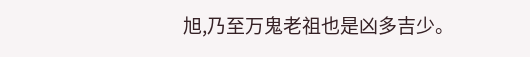旭,乃至万鬼老祖也是凶多吉少。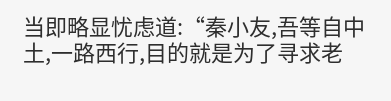当即略显忧虑道:“秦小友,吾等自中土,一路西行,目的就是为了寻求老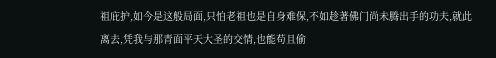祖庇护,如今是这般局面,只怕老祖也是自身难保,不如趁著佛门尚未腾出手的功夫,就此离去,凭我与那青面平天大圣的交情,也能苟且偷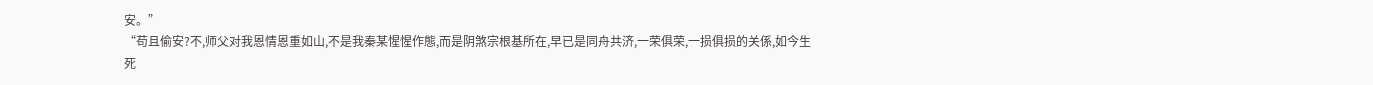安。”
“苟且偷安?不,师父对我恩情恩重如山,不是我秦某惺惺作態,而是阴煞宗根基所在,早已是同舟共济,一荣俱荣,一损俱损的关係,如今生死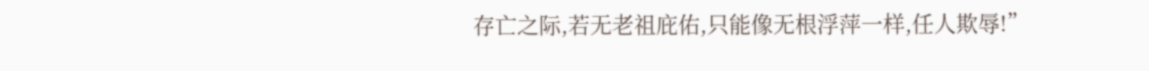存亡之际,若无老祖庇佑,只能像无根浮萍一样,任人欺辱!”